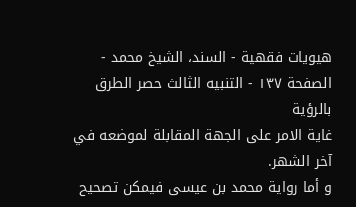هيويات فقهية - السند، الشيخ محمد - الصفحة ١٣٧ - التنبيه الثالث حصر الطرق بالرؤية
غاية الامر على الجهة المقابلة لموضعه في آخر الشهر.
و أما رواية محمد بن عيسى فيمكن تصحيح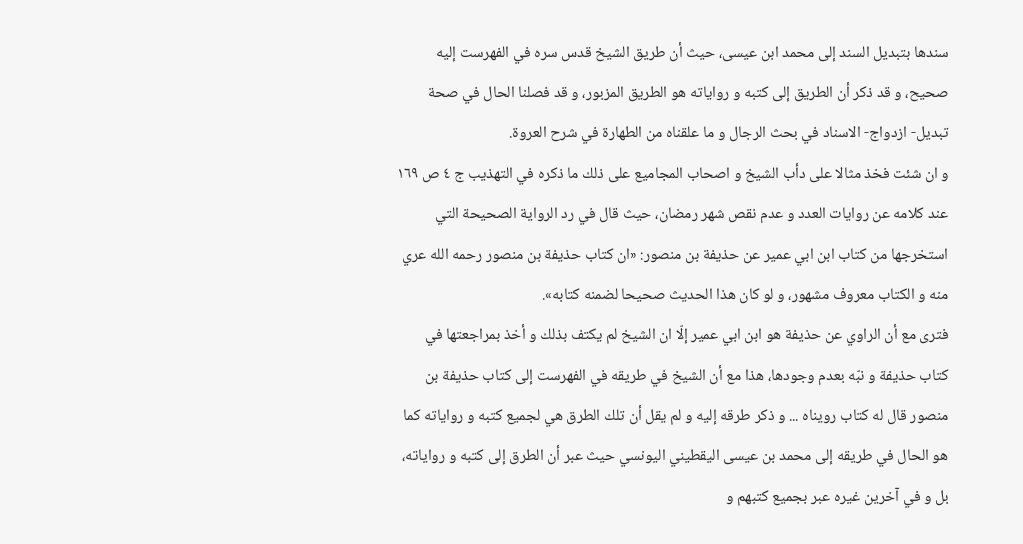سندها بتبديل السند إلى محمد ابن عيسى، حيث أن طريق الشيخ قدس سره في الفهرست إليه صحيح، و قد ذكر أن الطريق إلى كتبه و رواياته هو الطريق المزبور، و قد فصلنا الحال في صحة تبديل- ازدواج- الاسناد في بحث الرجال و ما علقناه من الطهارة في شرح العروة.
و ان شئت فخذ مثالا على دأب الشيخ و اصحاب المجاميع على ذلك ما ذكره في التهذيب ج ٤ ص ١٦٩ عند كلامه عن روايات العدد و عدم نقص شهر رمضان، حيث قال في رد الرواية الصحيحة التي استخرجها من كتاب ابن ابي عمير عن حذيفة بن منصور: «ان كتاب حذيفة بن منصور رحمه الله عري منه و الكتاب معروف مشهور، و لو كان هذا الحديث صحيحا لضمنه كتابه».
فترى مع أن الراوي عن حذيفة هو ابن ابي عمير إلّا ان الشيخ لم يكتف بذلك و أخذ بمراجعتها في كتاب حذيفة و نبّه بعدم وجودها، هذا مع أن الشيخ في طريقه في الفهرست إلى كتاب حذيفة بن منصور قال له كتاب رويناه ... و ذكر طرقه إليه و لم يقل أن تلك الطرق هي لجميع كتبه و رواياته كما هو الحال في طريقه إلى محمد بن عيسى اليقطيني اليونسي حيث عبر أن الطرق إلى كتبه و رواياته، بل و في آخرين غيره عبر بجميع كتبهم و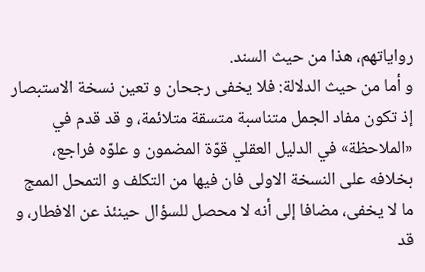رواياتهم، هذا من حيث السند.
و أما من حيث الدلالة: فلا يخفى رجحان و تعين نسخة الاستبصار إذ تكون مفاد الجمل متناسبة متسقة متلائمة، و قد قدم في «الملاحظة» في الدليل العقلي قوّة المضمون و علوّه فراجع، بخلافه على النسخة الاولى فان فيها من التكلف و التمحل الممج ما لا يخفى، مضافا إلى أنه لا محصل للسؤال حينئذ عن الافطار، و قد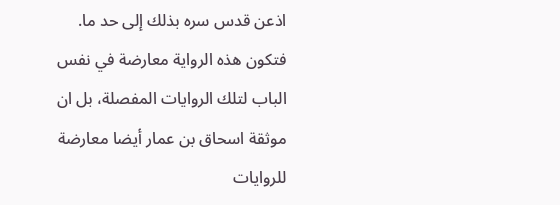اذعن قدس سره بذلك إلى حد ما.
فتكون هذه الرواية معارضة في نفس الباب لتلك الروايات المفصلة، بل ان موثقة اسحاق بن عمار أيضا معارضة للروايات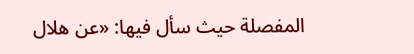المفصلة حيث سأل فيها: «عن هلال